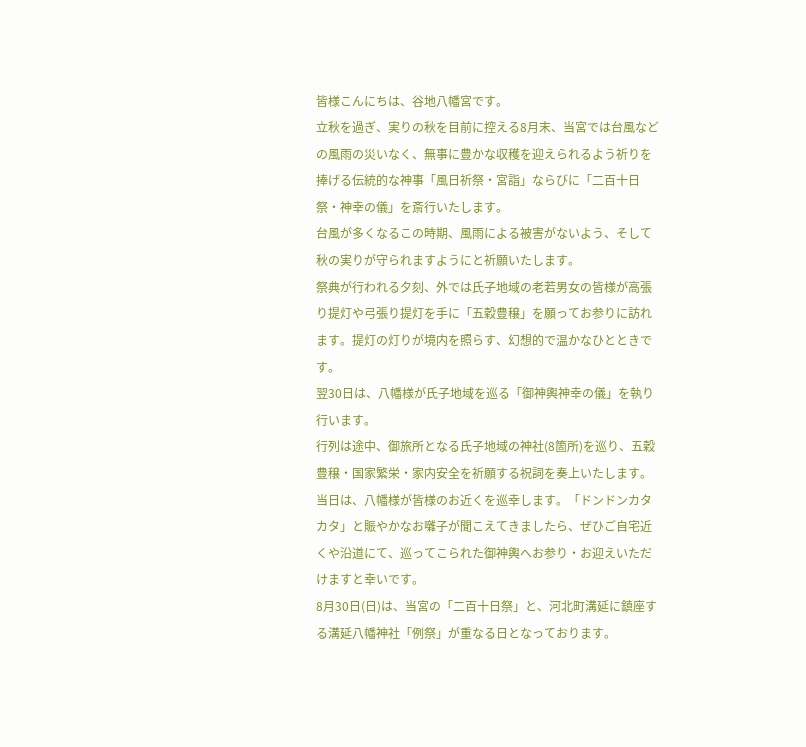皆様こんにちは、谷地八幡宮です。
立秋を過ぎ、実りの秋を目前に控える8月末、当宮では台風などの風雨の災いなく、無事に豊かな収穫を迎えられるよう祈りを捧げる伝統的な神事「風日祈祭・宮詣」ならびに「二百十日祭・神幸の儀」を斎行いたします。
台風が多くなるこの時期、風雨による被害がないよう、そして秋の実りが守られますようにと祈願いたします。
祭典が行われる夕刻、外では氏子地域の老若男女の皆様が高張り提灯や弓張り提灯を手に「五穀豊穣」を願ってお参りに訪れます。提灯の灯りが境内を照らす、幻想的で温かなひとときです。
翌30日は、八幡様が氏子地域を巡る「御神輿神幸の儀」を執り行います。
行列は途中、御旅所となる氏子地域の神社(8箇所)を巡り、五穀豊穣・国家繁栄・家内安全を祈願する祝詞を奏上いたします。
当日は、八幡様が皆様のお近くを巡幸します。「ドンドンカタカタ」と賑やかなお囃子が聞こえてきましたら、ぜひご自宅近くや沿道にて、巡ってこられた御神輿へお参り・お迎えいただけますと幸いです。
8月30日(日)は、当宮の「二百十日祭」と、河北町溝延に鎮座する溝延八幡神社「例祭」が重なる日となっております。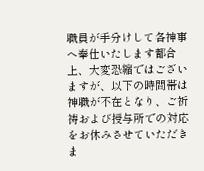職員が手分けして各神事へ奉仕いたします都合上、大変恐縮ではございますが、以下の時間帯は神職が不在となり、ご祈祷および授与所での対応をお休みさせていただきま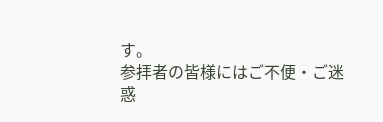す。
参拝者の皆様にはご不便・ご迷惑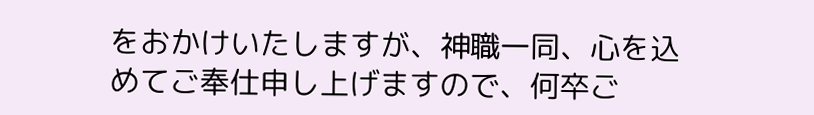をおかけいたしますが、神職一同、心を込めてご奉仕申し上げますので、何卒ご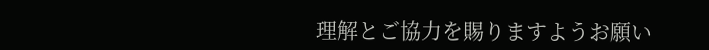理解とご協力を賜りますようお願い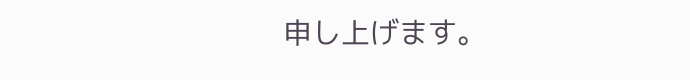申し上げます。